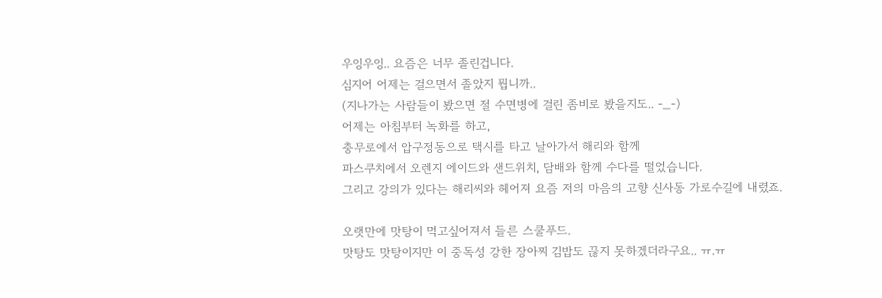우잉우잉.. 요즘은 너무 졸린겁니다.
심지어 어제는 걸으면서 졸았지 뭡니까..
(지나가는 사람들이 봤으면 절 수면병에 걸린 좀비로 봤을지도.. -_-)
어제는 아침부터 녹화를 하고,
충무로에서 압구정동으로 택시를 타고 날아가서 해리와 함께
파스쿠치에서 오렌지 에이드와 샌드위치, 담배와 함께 수다를 떨었습니다.
그리고 강의가 있다는 해리씨와 헤어져 요즘 저의 마음의 고향 신사동 가로수길에 내렸죠.

오랫만에 맛탕이 먹고싶어져서 들른 스쿨푸드.
맛탕도 맛탕이지만 이 중독성 강한 장아찌 김밥도 끊지 못하겠더라구요.. ㅠ.ㅠ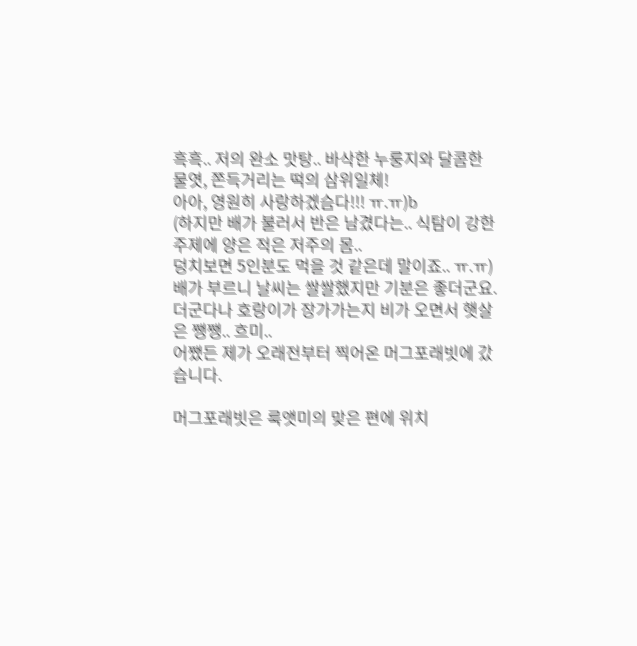흑흑.. 저의 완소 맛탕.. 바삭한 누룽지와 달콤한 물엿, 쫀득거리는 떡의 삼위일체!
아아, 영원히 사랑하겠슴다!!! ㅠ.ㅠ)b
(하지만 배가 불러서 반은 남겼다는.. 식탐이 강한 주제에 양은 적은 저주의 몸..
덩치보면 5인분도 먹을 것 같은데 말이죠.. ㅠ.ㅠ)
배가 부르니 날씨는 쌀쌀했지만 기분은 좋더군요.
더군다나 호랑이가 장가가는지 비가 오면서 햇살은 쨍쨍.. 흐미..
어쨌든 제가 오래전부터 찍어온 머그포래빗에 갔습니다.

머그포래빗은 룩앳미의 맞은 편에 위치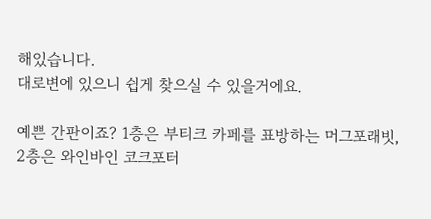해있습니다.
대로변에 있으니 쉽게 찾으실 수 있을거에요.

예쁜 간판이죠? 1층은 부티크 카페를 표방하는 머그포래빗,
2층은 와인바인 코크포터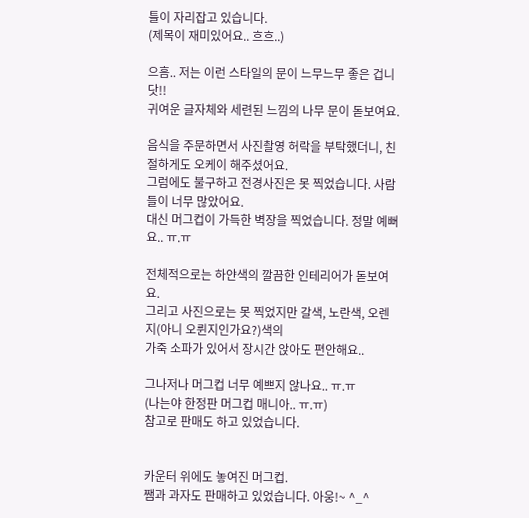틀이 자리잡고 있습니다.
(제목이 재미있어요.. 흐흐..)

으흠.. 저는 이런 스타일의 문이 느무느무 좋은 겁니닷!!
귀여운 글자체와 세련된 느낌의 나무 문이 돋보여요.

음식을 주문하면서 사진촬영 허락을 부탁했더니, 친절하게도 오케이 해주셨어요.
그럼에도 불구하고 전경사진은 못 찍었습니다. 사람들이 너무 많았어요.
대신 머그컵이 가득한 벽장을 찍었습니다. 정말 예뻐요.. ㅠ.ㅠ

전체적으로는 하얀색의 깔끔한 인테리어가 돋보여요.
그리고 사진으로는 못 찍었지만 갈색, 노란색, 오렌지(아니 오륀지인가요?)색의
가죽 소파가 있어서 장시간 앉아도 편안해요..

그나저나 머그컵 너무 예쁘지 않나요.. ㅠ.ㅠ
(나는야 한정판 머그컵 매니아.. ㅠ.ㅠ)
참고로 판매도 하고 있었습니다.


카운터 위에도 놓여진 머그컵.
쨈과 과자도 판매하고 있었습니다. 아웅!~ ^_^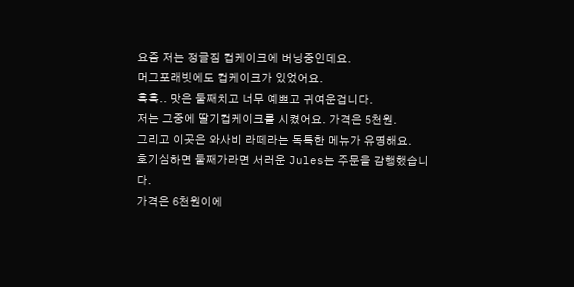요즘 저는 정글짐 컵케이크에 버닝중인데요.
머그포래빗에도 컵케이크가 있었어요.
흑흑.. 맛은 둘째치고 너무 예쁘고 귀여운겁니다.
저는 그중에 딸기컵케이크를 시켰어요. 가격은 5천원.
그리고 이곳은 와사비 라떼라는 독특한 메뉴가 유명해요.
호기심하면 둘째가라면 서러운 Jules는 주문을 감행했습니다.
가격은 6천원이에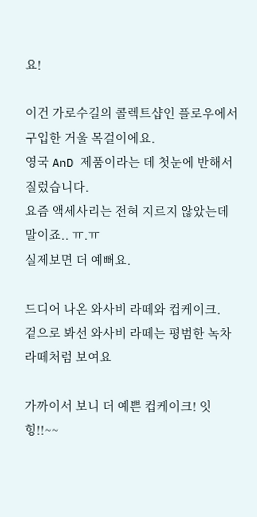요!

이건 가로수길의 콜렉트샵인 플로우에서 구입한 거울 목걸이에요.
영국 AnD 제품이라는 데 첫눈에 반해서 질렀습니다.
요즘 액세사리는 전혀 지르지 않았는데 말이죠.. ㅠ.ㅠ
실제보면 더 예뻐요.

드디어 나온 와사비 라떼와 컵케이크.
겉으로 봐선 와사비 라떼는 평범한 녹차라떼처럼 보여요

가까이서 보니 더 예쁜 컵케이크! 잇힝!!~~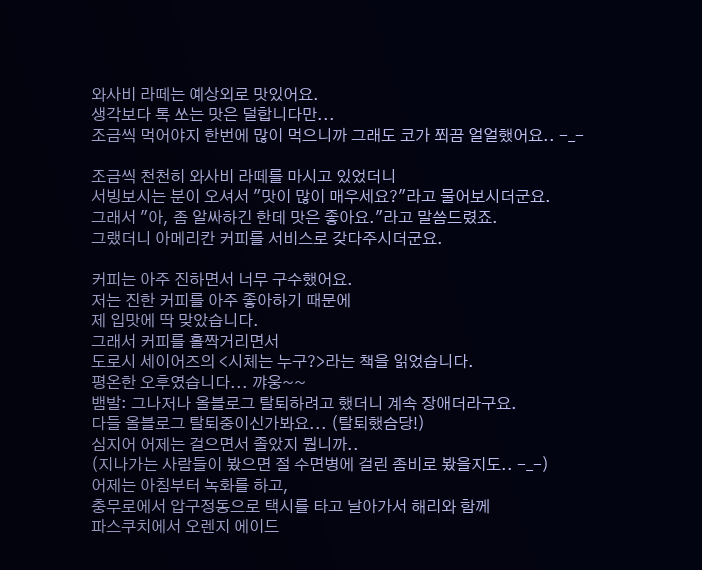와사비 라떼는 예상외로 맛있어요.
생각보다 톡 쏘는 맛은 덜합니다만...
조금씩 먹어야지 한번에 많이 먹으니까 그래도 코가 쬐끔 얼얼했어요.. -_-

조금씩 천천히 와사비 라떼를 마시고 있었더니
서빙보시는 분이 오셔서 "맛이 많이 매우세요?"라고 물어보시더군요.
그래서 "아, 좀 알싸하긴 한데 맛은 좋아요."라고 말씀드렸죠.
그랬더니 아메리칸 커피를 서비스로 갖다주시더군요.

커피는 아주 진하면서 너무 구수했어요.
저는 진한 커피를 아주 좋아하기 때문에
제 입맛에 딱 맞았습니다.
그래서 커피를 홀짝거리면서
도로시 세이어즈의 <시체는 누구?>라는 책을 읽었습니다.
평온한 오후였습니다... 꺄웅~~
뱀발: 그나저나 올블로그 탈퇴하려고 했더니 계속 장애더라구요.
다들 올블로그 탈퇴중이신가봐요... (탈퇴했슴당!)
심지어 어제는 걸으면서 졸았지 뭡니까..
(지나가는 사람들이 봤으면 절 수면병에 걸린 좀비로 봤을지도.. -_-)
어제는 아침부터 녹화를 하고,
충무로에서 압구정동으로 택시를 타고 날아가서 해리와 함께
파스쿠치에서 오렌지 에이드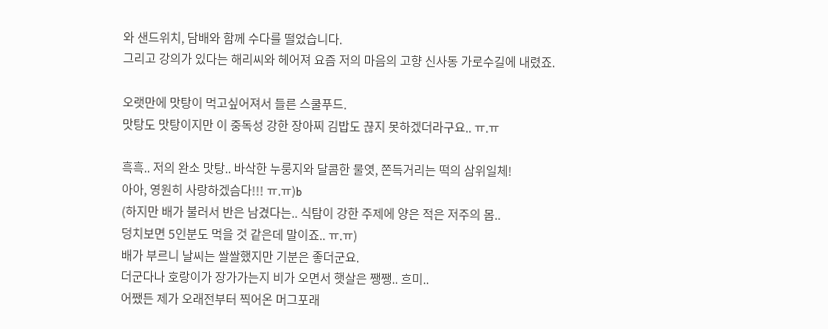와 샌드위치, 담배와 함께 수다를 떨었습니다.
그리고 강의가 있다는 해리씨와 헤어져 요즘 저의 마음의 고향 신사동 가로수길에 내렸죠.

오랫만에 맛탕이 먹고싶어져서 들른 스쿨푸드.
맛탕도 맛탕이지만 이 중독성 강한 장아찌 김밥도 끊지 못하겠더라구요.. ㅠ.ㅠ

흑흑.. 저의 완소 맛탕.. 바삭한 누룽지와 달콤한 물엿, 쫀득거리는 떡의 삼위일체!
아아, 영원히 사랑하겠슴다!!! ㅠ.ㅠ)b
(하지만 배가 불러서 반은 남겼다는.. 식탐이 강한 주제에 양은 적은 저주의 몸..
덩치보면 5인분도 먹을 것 같은데 말이죠.. ㅠ.ㅠ)
배가 부르니 날씨는 쌀쌀했지만 기분은 좋더군요.
더군다나 호랑이가 장가가는지 비가 오면서 햇살은 쨍쨍.. 흐미..
어쨌든 제가 오래전부터 찍어온 머그포래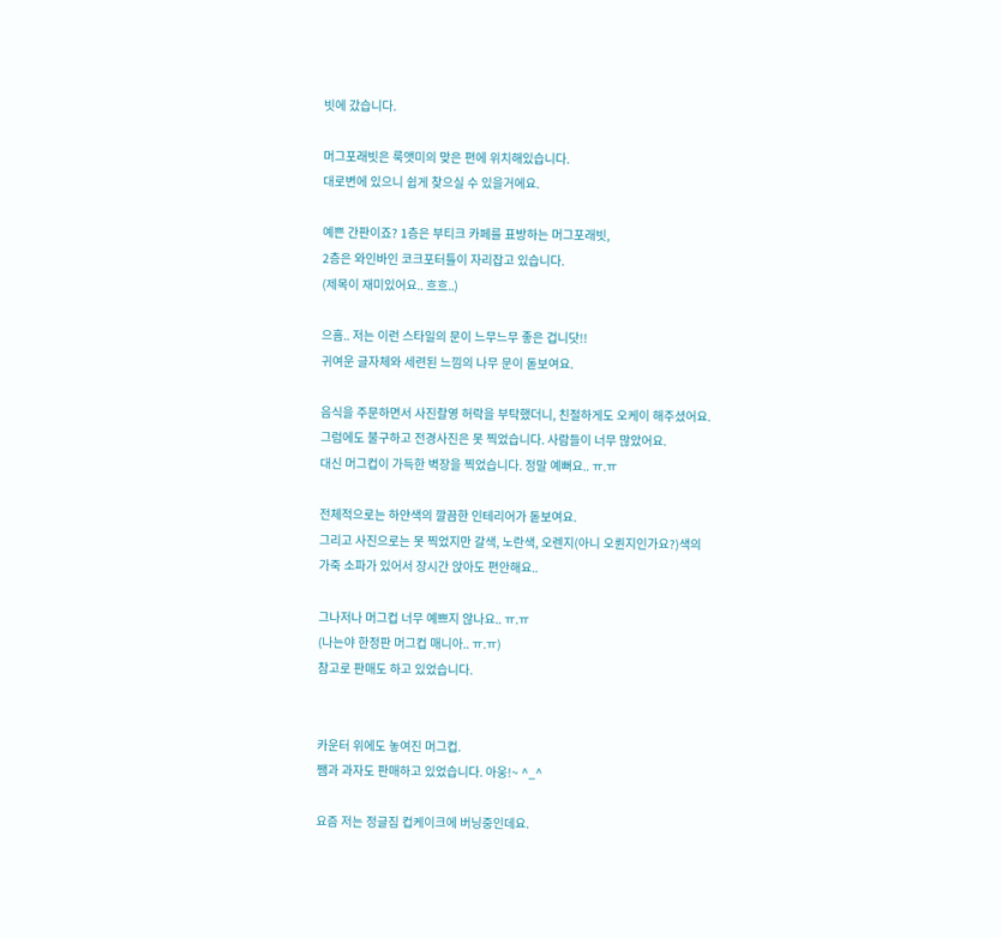빗에 갔습니다.

머그포래빗은 룩앳미의 맞은 편에 위치해있습니다.
대로변에 있으니 쉽게 찾으실 수 있을거에요.

예쁜 간판이죠? 1층은 부티크 카페를 표방하는 머그포래빗,
2층은 와인바인 코크포터틀이 자리잡고 있습니다.
(제목이 재미있어요.. 흐흐..)

으흠.. 저는 이런 스타일의 문이 느무느무 좋은 겁니닷!!
귀여운 글자체와 세련된 느낌의 나무 문이 돋보여요.

음식을 주문하면서 사진촬영 허락을 부탁했더니, 친절하게도 오케이 해주셨어요.
그럼에도 불구하고 전경사진은 못 찍었습니다. 사람들이 너무 많았어요.
대신 머그컵이 가득한 벽장을 찍었습니다. 정말 예뻐요.. ㅠ.ㅠ

전체적으로는 하얀색의 깔끔한 인테리어가 돋보여요.
그리고 사진으로는 못 찍었지만 갈색, 노란색, 오렌지(아니 오륀지인가요?)색의
가죽 소파가 있어서 장시간 앉아도 편안해요..

그나저나 머그컵 너무 예쁘지 않나요.. ㅠ.ㅠ
(나는야 한정판 머그컵 매니아.. ㅠ.ㅠ)
참고로 판매도 하고 있었습니다.


카운터 위에도 놓여진 머그컵.
쨈과 과자도 판매하고 있었습니다. 아웅!~ ^_^

요즘 저는 정글짐 컵케이크에 버닝중인데요.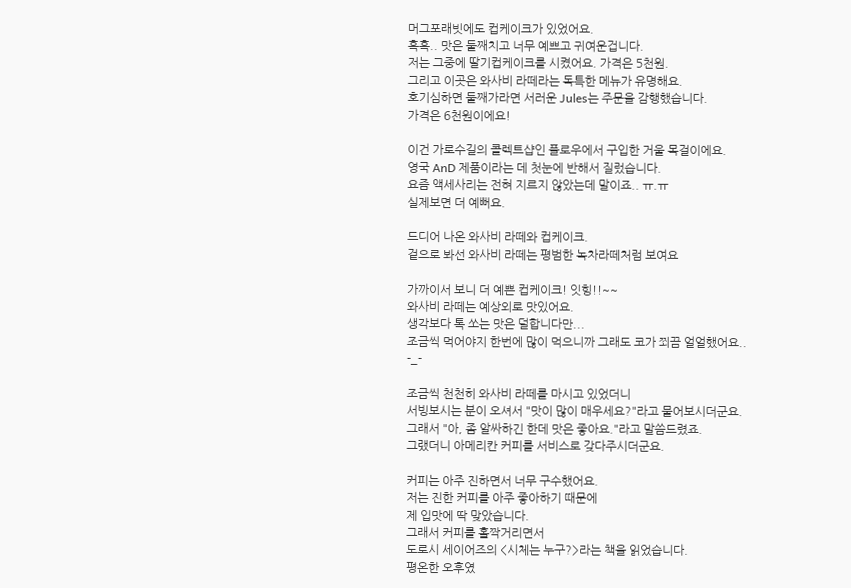머그포래빗에도 컵케이크가 있었어요.
흑흑.. 맛은 둘째치고 너무 예쁘고 귀여운겁니다.
저는 그중에 딸기컵케이크를 시켰어요. 가격은 5천원.
그리고 이곳은 와사비 라떼라는 독특한 메뉴가 유명해요.
호기심하면 둘째가라면 서러운 Jules는 주문을 감행했습니다.
가격은 6천원이에요!

이건 가로수길의 콜렉트샵인 플로우에서 구입한 거울 목걸이에요.
영국 AnD 제품이라는 데 첫눈에 반해서 질렀습니다.
요즘 액세사리는 전혀 지르지 않았는데 말이죠.. ㅠ.ㅠ
실제보면 더 예뻐요.

드디어 나온 와사비 라떼와 컵케이크.
겉으로 봐선 와사비 라떼는 평범한 녹차라떼처럼 보여요

가까이서 보니 더 예쁜 컵케이크! 잇힝!!~~
와사비 라떼는 예상외로 맛있어요.
생각보다 톡 쏘는 맛은 덜합니다만...
조금씩 먹어야지 한번에 많이 먹으니까 그래도 코가 쬐끔 얼얼했어요.. -_-

조금씩 천천히 와사비 라떼를 마시고 있었더니
서빙보시는 분이 오셔서 "맛이 많이 매우세요?"라고 물어보시더군요.
그래서 "아, 좀 알싸하긴 한데 맛은 좋아요."라고 말씀드렸죠.
그랬더니 아메리칸 커피를 서비스로 갖다주시더군요.

커피는 아주 진하면서 너무 구수했어요.
저는 진한 커피를 아주 좋아하기 때문에
제 입맛에 딱 맞았습니다.
그래서 커피를 홀짝거리면서
도로시 세이어즈의 <시체는 누구?>라는 책을 읽었습니다.
평온한 오후였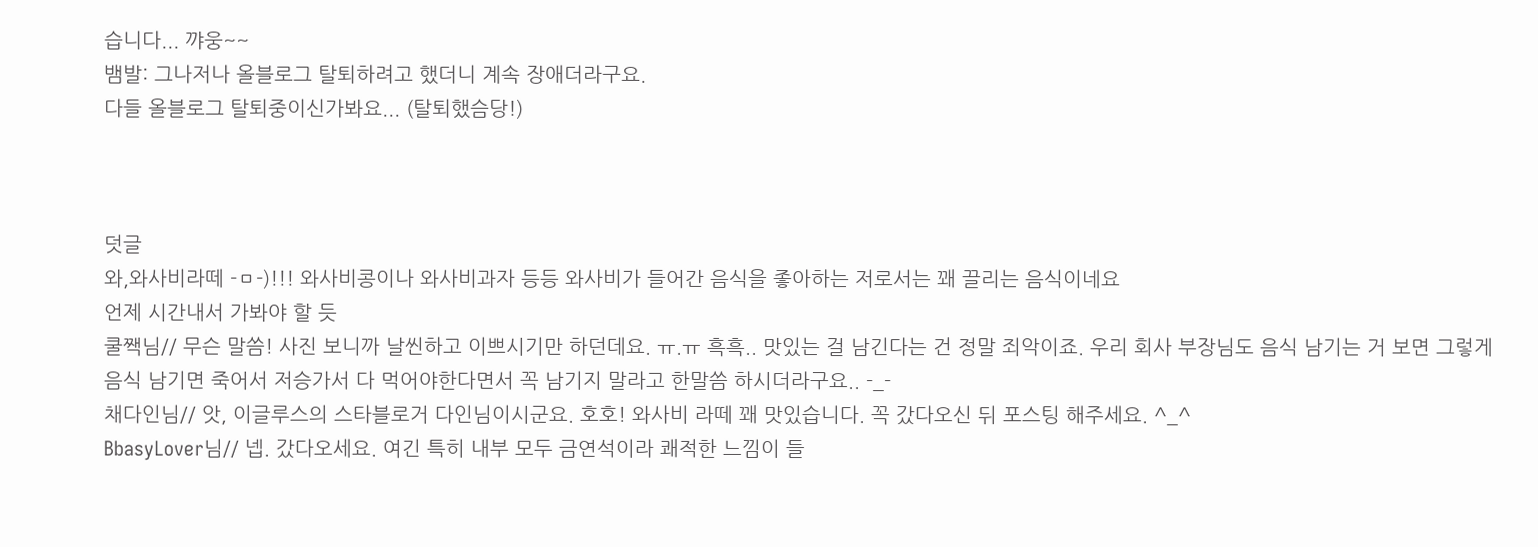습니다... 꺄웅~~
뱀발: 그나저나 올블로그 탈퇴하려고 했더니 계속 장애더라구요.
다들 올블로그 탈퇴중이신가봐요... (탈퇴했슴당!)



덧글
와,와사비라떼 -ㅁ-)!!! 와사비콩이나 와사비과자 등등 와사비가 들어간 음식을 좋아하는 저로서는 꽤 끌리는 음식이네요
언제 시간내서 가봐야 할 듯
쿨짹님// 무슨 말씀! 사진 보니까 날씬하고 이쁘시기만 하던데요. ㅠ.ㅠ 흑흑.. 맛있는 걸 남긴다는 건 정말 죄악이죠. 우리 회사 부장님도 음식 남기는 거 보면 그렇게 음식 남기면 죽어서 저승가서 다 먹어야한다면서 꼭 남기지 말라고 한말씀 하시더라구요.. -_-
채다인님// 앗, 이글루스의 스타블로거 다인님이시군요. 호호! 와사비 라떼 꽤 맛있습니다. 꼭 갔다오신 뒤 포스팅 해주세요. ^_^
BbasyLover님// 넵. 갔다오세요. 여긴 특히 내부 모두 금연석이라 쾌적한 느낌이 들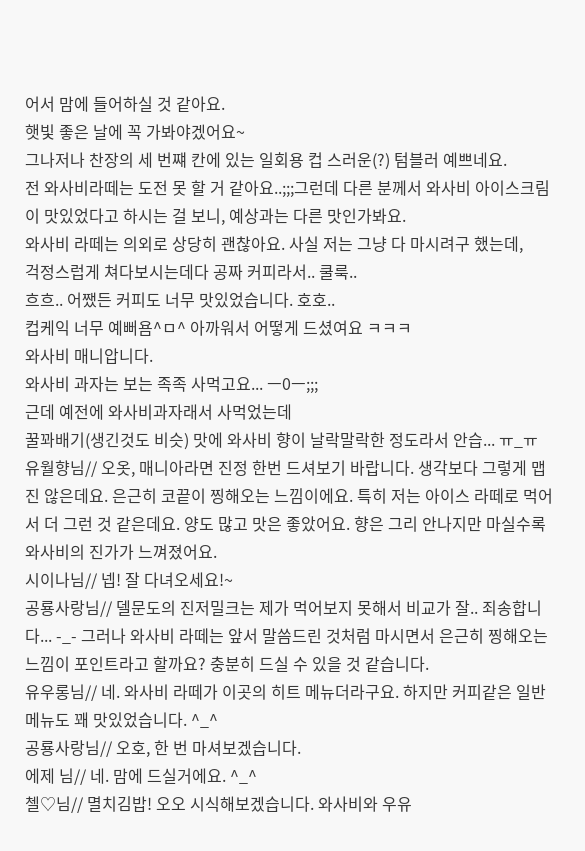어서 맘에 들어하실 것 같아요.
햇빛 좋은 날에 꼭 가봐야겠어요~
그나저나 찬장의 세 번쨰 칸에 있는 일회용 컵 스러운(?) 텀블러 예쁘네요.
전 와사비라떼는 도전 못 할 거 같아요..;;;그런데 다른 분께서 와사비 아이스크림이 맛있었다고 하시는 걸 보니, 예상과는 다른 맛인가봐요.
와사비 라떼는 의외로 상당히 괜찮아요. 사실 저는 그냥 다 마시려구 했는데,
걱정스럽게 쳐다보시는데다 공짜 커피라서.. 쿨룩..
흐흐.. 어쨌든 커피도 너무 맛있었습니다. 호호..
컵케익 너무 예뻐욤^ㅁ^ 아까워서 어떻게 드셨여요 ㅋㅋㅋ
와사비 매니압니다.
와사비 과자는 보는 족족 사먹고요... ㅡ0ㅡ;;;
근데 예전에 와사비과자래서 사먹었는데
꿀꽈배기(생긴것도 비슷) 맛에 와사비 향이 날락말락한 정도라서 안습... ㅠ_ㅠ
유월향님// 오옷, 매니아라면 진정 한번 드셔보기 바랍니다. 생각보다 그렇게 맵진 않은데요. 은근히 코끝이 찡해오는 느낌이에요. 특히 저는 아이스 라떼로 먹어서 더 그런 것 같은데요. 양도 많고 맛은 좋았어요. 향은 그리 안나지만 마실수록 와사비의 진가가 느껴졌어요.
시이나님// 넵! 잘 다녀오세요!~
공룡사랑님// 델문도의 진저밀크는 제가 먹어보지 못해서 비교가 잘.. 죄송합니다... -_- 그러나 와사비 라떼는 앞서 말씀드린 것처럼 마시면서 은근히 찡해오는 느낌이 포인트라고 할까요? 충분히 드실 수 있을 것 같습니다.
유우롱님// 네. 와사비 라떼가 이곳의 히트 메뉴더라구요. 하지만 커피같은 일반 메뉴도 꽤 맛있었습니다. ^_^
공룡사랑님// 오호, 한 번 마셔보겠습니다.
에제 님// 네. 맘에 드실거에요. ^_^
첼♡님// 멸치김밥! 오오 시식해보겠습니다. 와사비와 우유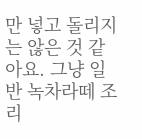만 넣고 돌리지는 않은 것 같아요. 그냥 일반 녹차라떼 조리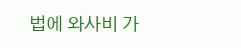법에 와사비 가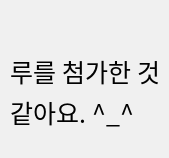루를 첨가한 것 같아요. ^_^